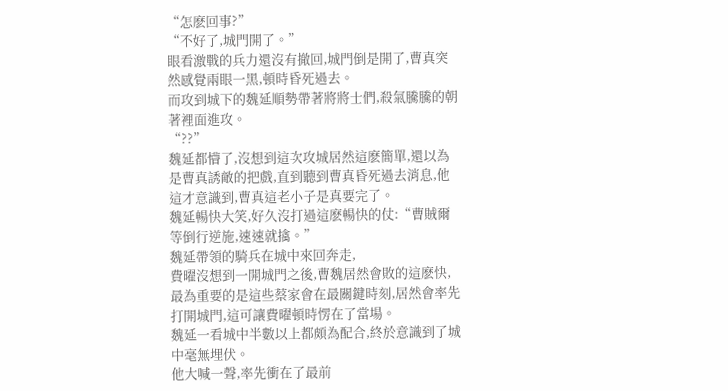“怎麽回事?”
“不好了,城門開了。”
眼看激戰的兵力還沒有撤回,城門倒是開了,曹真突然感覺兩眼一黑,頓時昏死過去。
而攻到城下的魏延順勢帶著將將士們,殺氣騰騰的朝著裡面進攻。
“??”
魏延都懵了,沒想到這次攻城居然這麽簡單,還以為是曹真誘敵的把戲,直到聽到曹真昏死過去消息,他這才意識到,曹真這老小子是真要完了。
魏延暢快大笑,好久沒打過這麽暢快的仗:“曹賊爾等倒行逆施,速速就擒。”
魏延帶領的騎兵在城中來回奔走,
費曜沒想到一開城門之後,曹魏居然會敗的這麽快,最為重要的是這些蔡家會在最關鍵時刻,居然會率先打開城門,這可讓費曜頓時愣在了當場。
魏延一看城中半數以上都頗為配合,終於意識到了城中毫無埋伏。
他大喊一聲,率先衝在了最前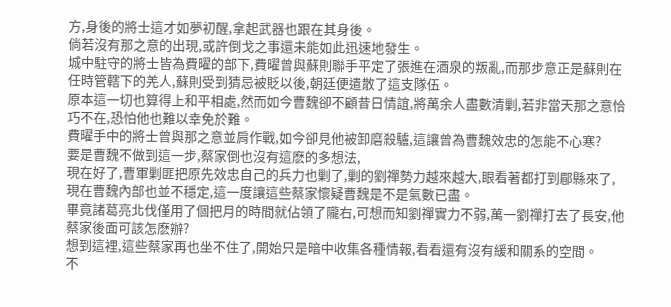方,身後的將士這才如夢初醒,拿起武器也跟在其身後。
倘若沒有那之意的出現,或許倒戈之事還未能如此迅速地發生。
城中駐守的將士皆為費曜的部下,費曜曾與蘇則聯手平定了張進在酒泉的叛亂,而那步意正是蘇則在任時管轄下的羌人,蘇則受到猜忌被貶以後,朝廷便遣散了這支隊伍。
原本這一切也算得上和平相處,然而如今曹魏卻不顧昔日情誼,將萬余人盡數清剿,若非當天那之意恰巧不在,恐怕他也難以幸免於難。
費曜手中的將士曾與那之意並肩作戰,如今卻見他被卸磨殺驢,這讓曾為曹魏效忠的怎能不心寒?
要是曹魏不做到這一步,蔡家倒也沒有這麽的多想法,
現在好了,曹軍剿匪把原先效忠自己的兵力也剿了,剿的劉禪勢力越來越大,眼看著都打到郿縣來了,
現在曹魏內部也並不穩定,這一度讓這些蔡家懷疑曹魏是不是氣數已盡。
畢竟諸葛亮北伐僅用了個把月的時間就佔領了隴右,可想而知劉禪實力不弱,萬一劉禪打去了長安,他蔡家後面可該怎麽辦?
想到這裡,這些蔡家再也坐不住了,開始只是暗中收集各種情報,看看還有沒有緩和關系的空間。
不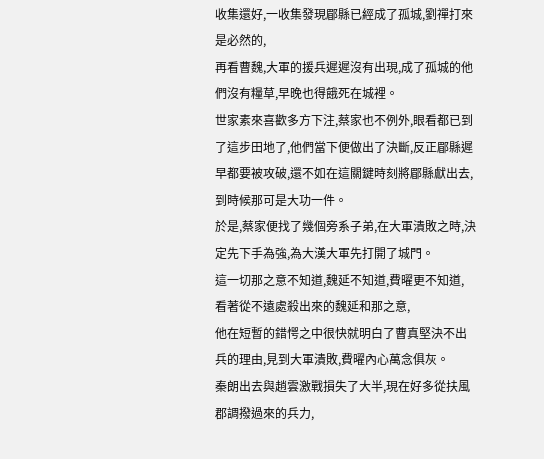收集還好,一收集發現郿縣已經成了孤城,劉禪打來是必然的,
再看曹魏,大軍的援兵遲遲沒有出現,成了孤城的他們沒有糧草,早晚也得餓死在城裡。
世家素來喜歡多方下注,蔡家也不例外,眼看都已到了這步田地了,他們當下便做出了決斷,反正郿縣遲早都要被攻破,還不如在這關鍵時刻將郿縣獻出去,到時候那可是大功一件。
於是,蔡家便找了幾個旁系子弟,在大軍潰敗之時,決定先下手為強,為大漢大軍先打開了城門。
這一切那之意不知道,魏延不知道,費曜更不知道,
看著從不遠處殺出來的魏延和那之意,
他在短暫的錯愕之中很快就明白了曹真堅決不出兵的理由,見到大軍潰敗,費曜內心萬念俱灰。
秦朗出去與趙雲激戰損失了大半,現在好多從扶風郡調撥過來的兵力,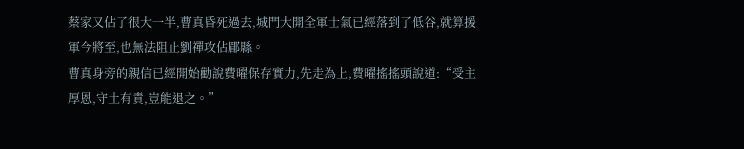蔡家又佔了很大一半,曹真昏死過去,城門大開全軍士氣已經落到了低谷,就算援軍今將至,也無法阻止劉禪攻佔郿縣。
曹真身旁的親信已經開始勸說費曜保存實力,先走為上,費曜搖搖頭說道:“受主厚恩,守土有責,豈能退之。”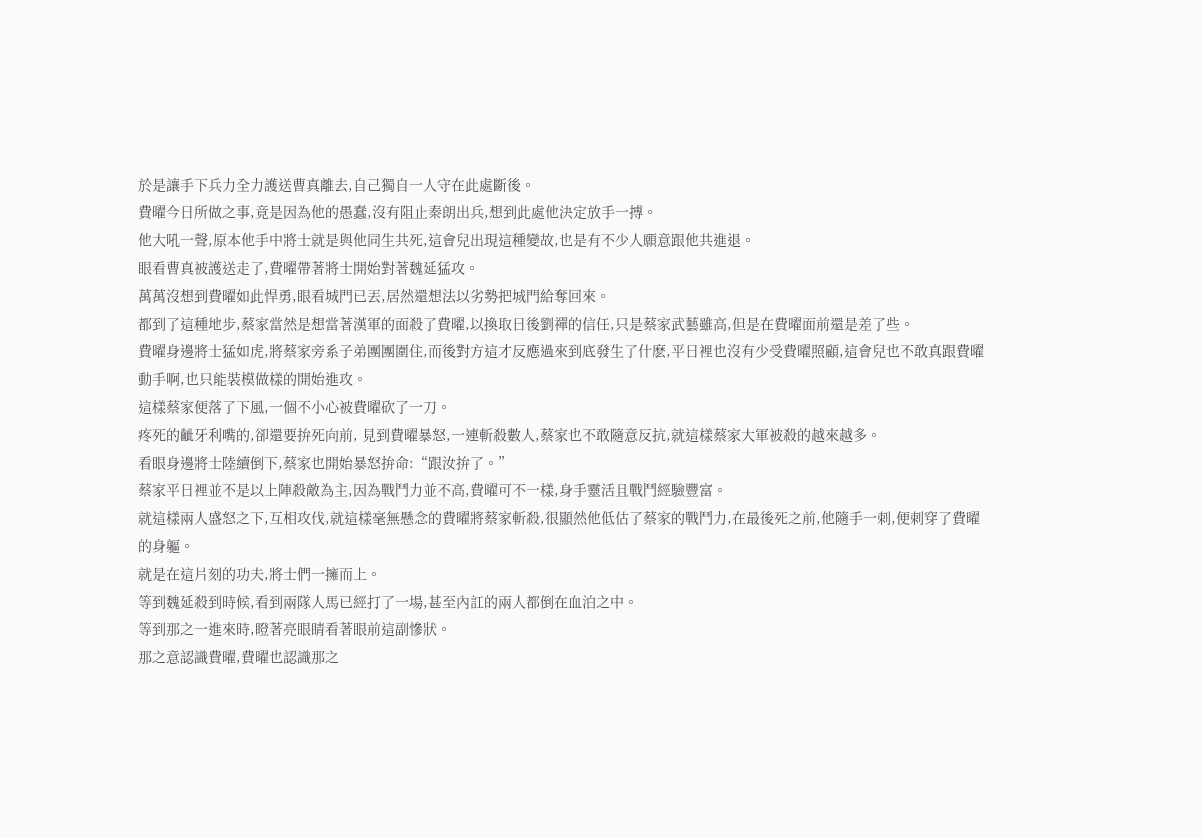於是讓手下兵力全力護送曹真離去,自己獨自一人守在此處斷後。
費曜今日所做之事,竟是因為他的愚蠢,沒有阻止秦朗出兵,想到此處他決定放手一搏。
他大吼一聲,原本他手中將士就是與他同生共死,這會兒出現這種變故,也是有不少人願意跟他共進退。
眼看曹真被護送走了,費曜帶著將士開始對著魏延猛攻。
萬萬沒想到費曜如此悍勇,眼看城門已丟,居然還想法以劣勢把城門給奪回來。
都到了這種地步,蔡家當然是想當著漢軍的面殺了費曜,以換取日後劉禪的信任,只是蔡家武藝雖高,但是在費曜面前還是差了些。
費曜身邊將士猛如虎,將蔡家旁系子弟團團圍住,而後對方這才反應過來到底發生了什麽,平日裡也沒有少受費曜照顧,這會兒也不敢真跟費曜動手啊,也只能裝模做樣的開始進攻。
這樣蔡家便落了下風,一個不小心被費曜砍了一刀。
疼死的齜牙利嘴的,卻還要拚死向前, 見到費曜暴怒,一連斬殺數人,蔡家也不敢隨意反抗,就這樣蔡家大軍被殺的越來越多。
看眼身邊將士陸續倒下,蔡家也開始暴怒拚命:“跟汝拚了。”
蔡家平日裡並不是以上陣殺敵為主,因為戰鬥力並不高,費曜可不一樣,身手靈活且戰鬥經驗豐富。
就這樣兩人盛怒之下,互相攻伐,就這樣毫無懸念的費曜將蔡家斬殺,很顯然他低估了蔡家的戰鬥力,在最後死之前,他隨手一刺,便刺穿了費曜的身軀。
就是在這片刻的功夫,將士們一擁而上。
等到魏延殺到時候,看到兩隊人馬已經打了一場,甚至內訌的兩人都倒在血泊之中。
等到那之一進來時,瞪著亮眼睛看著眼前這副慘狀。
那之意認識費曜,費曜也認識那之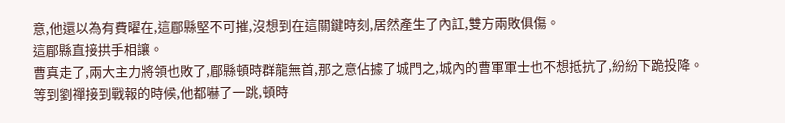意,他還以為有費曜在,這郿縣堅不可摧,沒想到在這關鍵時刻,居然產生了內訌,雙方兩敗俱傷。
這郿縣直接拱手相讓。
曹真走了,兩大主力將領也敗了,郿縣頓時群龍無首,那之意佔據了城門之,城內的曹軍軍士也不想抵抗了,紛紛下跪投降。
等到劉禪接到戰報的時候,他都嚇了一跳,頓時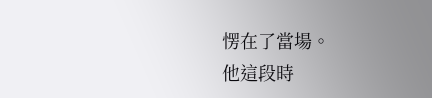愣在了當場。
他這段時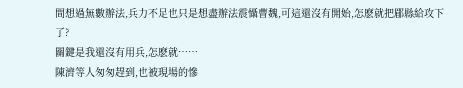間想過無數辦法,兵力不足也只是想盡辦法震懾曹魏,可這還沒有開始,怎麽就把郿縣給攻下了?
關鍵是我還沒有用兵,怎麽就……
陳濟等人匆匆趕到,也被現場的慘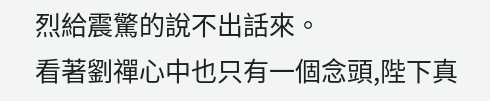烈給震驚的說不出話來。
看著劉禪心中也只有一個念頭,陛下真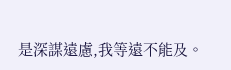是深謀遠慮,我等遠不能及。